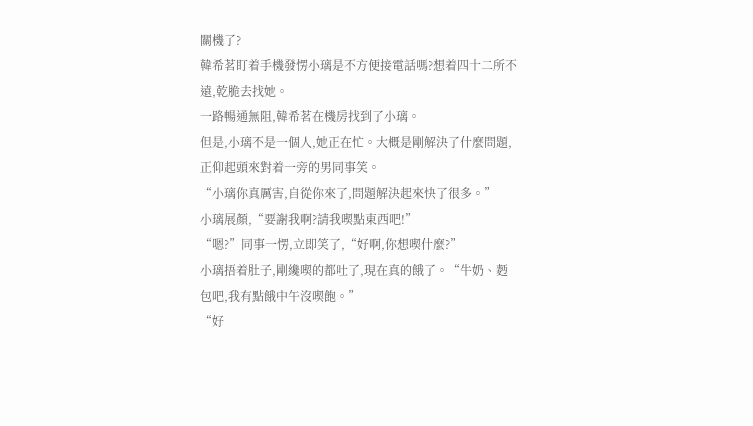關機了?
韓希茗盯着手機發愣小璃是不方便接電話嗎?想着四十二所不遠,乾脆去找她。
一路暢通無阻,韓希茗在機房找到了小璃。
但是,小璃不是一個人,她正在忙。大概是剛解決了什麼問題,正仰起頭來對着一旁的男同事笑。
“小璃你真厲害,自從你來了,問題解決起來快了很多。”
小璃展顏,“要謝我啊?請我喫點東西吧!”
“嗯?”同事一愣,立即笑了,“好啊,你想喫什麼?”
小璃捂着肚子,剛纔喫的都吐了,現在真的餓了。“牛奶、麪包吧,我有點餓中午沒喫飽。”
“好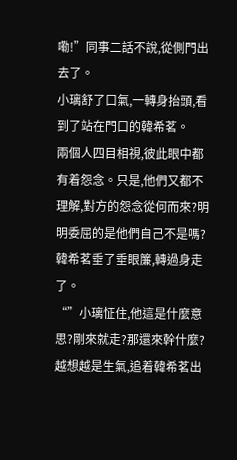嘞!”同事二話不說,從側門出去了。
小璃舒了口氣,一轉身抬頭,看到了站在門口的韓希茗。
兩個人四目相視,彼此眼中都有着怨念。只是,他們又都不理解,對方的怨念從何而來?明明委屈的是他們自己不是嗎?
韓希茗垂了垂眼簾,轉過身走了。
“”小璃怔住,他這是什麼意思?剛來就走?那還來幹什麼?
越想越是生氣,追着韓希茗出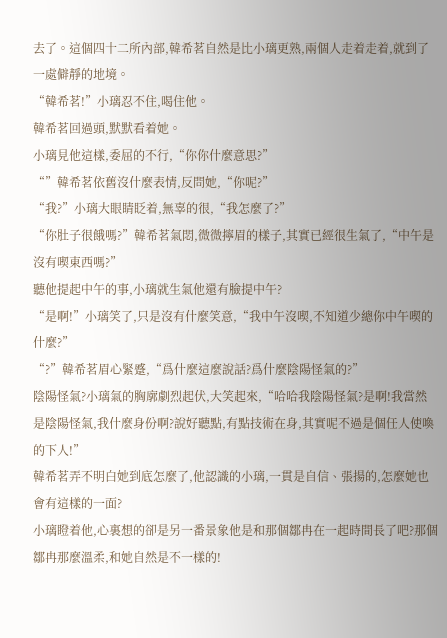去了。這個四十二所內部,韓希茗自然是比小璃更熟,兩個人走着走着,就到了一處僻靜的地境。
“韓希茗!”小璃忍不住,喝住他。
韓希茗回過頭,默默看着她。
小璃見他這樣,委屈的不行,“你你什麼意思?”
“”韓希茗依舊沒什麼表情,反問她,“你呢?”
“我?”小璃大眼睛眨着,無辜的很,“我怎麼了?”
“你肚子很餓嗎?”韓希茗氣悶,微微擰眉的樣子,其實已經很生氣了,“中午是沒有喫東西嗎?”
聽他提起中午的事,小璃就生氣他還有臉提中午?
“是啊!”小璃笑了,只是沒有什麼笑意,“我中午沒喫,不知道少總你中午喫的什麼?”
“?”韓希茗眉心緊蹙,“爲什麼這麼說話?爲什麼陰陽怪氣的?”
陰陽怪氣?小璃氣的胸廓劇烈起伏,大笑起來,“哈哈我陰陽怪氣?是啊!我當然是陰陽怪氣,我什麼身份啊?說好聽點,有點技術在身,其實呢不過是個任人使喚的下人!”
韓希茗弄不明白她到底怎麼了,他認識的小璃,一貫是自信、張揚的,怎麼她也會有這樣的一面?
小璃瞪着他,心裏想的卻是另一番景象他是和那個鄒冉在一起時間長了吧?那個鄒冉那麼溫柔,和她自然是不一樣的!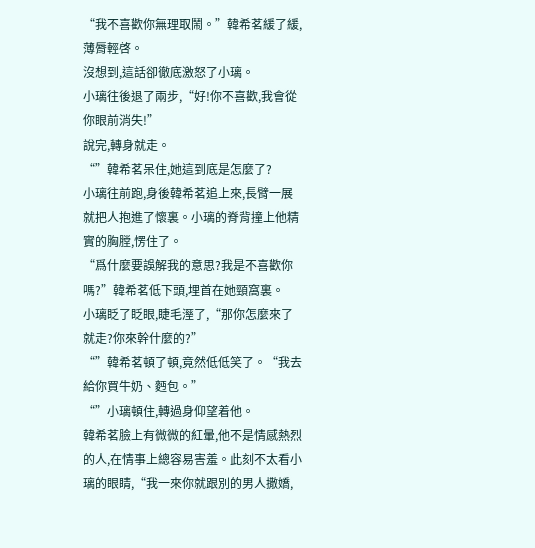“我不喜歡你無理取鬧。”韓希茗緩了緩,薄脣輕啓。
沒想到,這話卻徹底激怒了小璃。
小璃往後退了兩步,“好!你不喜歡,我會從你眼前消失!”
說完,轉身就走。
“”韓希茗呆住,她這到底是怎麼了?
小璃往前跑,身後韓希茗追上來,長臂一展就把人抱進了懷裏。小璃的脊背撞上他精實的胸膛,愣住了。
“爲什麼要誤解我的意思?我是不喜歡你嗎?”韓希茗低下頭,埋首在她頸窩裏。
小璃眨了眨眼,睫毛溼了,“那你怎麼來了就走?你來幹什麼的?”
“”韓希茗頓了頓,竟然低低笑了。“我去給你買牛奶、麪包。”
“”小璃頓住,轉過身仰望着他。
韓希茗臉上有微微的紅暈,他不是情感熱烈的人,在情事上總容易害羞。此刻不太看小璃的眼睛,“我一來你就跟別的男人撒嬌,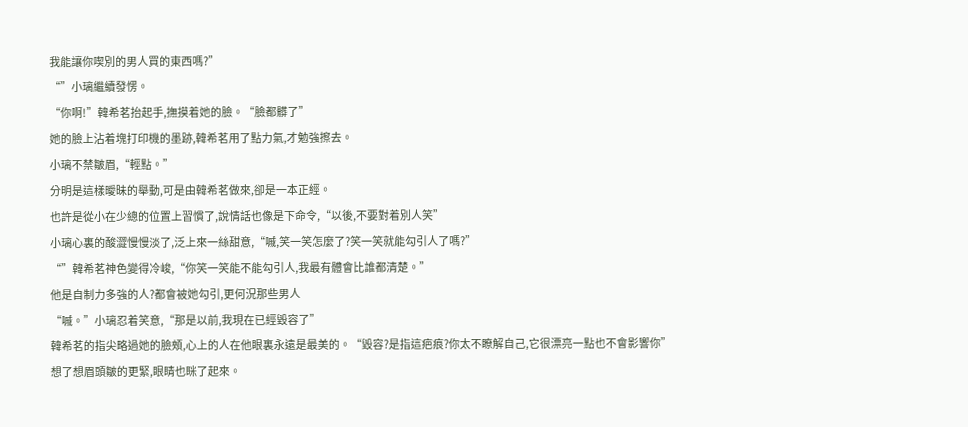我能讓你喫別的男人買的東西嗎?”
“”小璃繼續發愣。
“你啊!”韓希茗抬起手,撫摸着她的臉。“臉都髒了”
她的臉上沾着塊打印機的墨跡,韓希茗用了點力氣,才勉強擦去。
小璃不禁皺眉,“輕點。”
分明是這樣曖昧的舉動,可是由韓希茗做來,卻是一本正經。
也許是從小在少總的位置上習慣了,說情話也像是下命令,“以後,不要對着別人笑”
小璃心裏的酸澀慢慢淡了,泛上來一絲甜意,“嘁,笑一笑怎麼了?笑一笑就能勾引人了嗎?”
“”韓希茗神色變得冷峻,“你笑一笑能不能勾引人,我最有體會比誰都清楚。”
他是自制力多強的人?都會被她勾引,更何況那些男人
“嘁。”小璃忍着笑意,“那是以前,我現在已經毀容了”
韓希茗的指尖略過她的臉頰,心上的人在他眼裏永遠是最美的。“毀容?是指這疤痕?你太不瞭解自己,它很漂亮一點也不會影響你”
想了想眉頭皺的更緊,眼睛也眯了起來。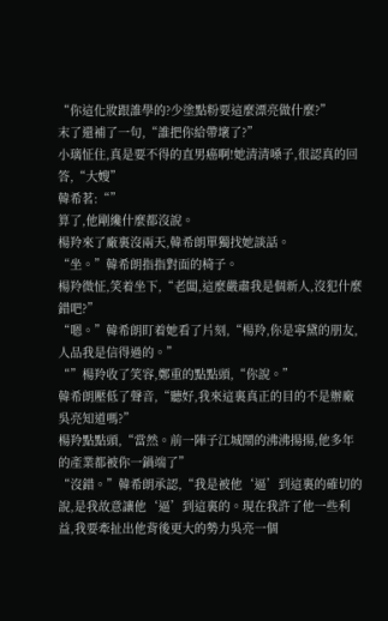“你這化妝跟誰學的?少塗點粉要這麼漂亮做什麼?”
末了還補了一句,“誰把你給帶壞了?”
小璃怔住,真是要不得的直男癌啊!她清清嗓子,很認真的回答,“大嫂”
韓希茗:“”
算了,他剛纔什麼都沒說。
楊羚來了廠裏沒兩天,韓希朗單獨找她談話。
“坐。”韓希朗指指對面的椅子。
楊羚微怔,笑着坐下,“老闆,這麼嚴肅我是個新人,沒犯什麼錯吧?”
“嗯。”韓希朗盯着她看了片刻,“楊羚,你是寧黛的朋友,人品我是信得過的。”
“”楊羚收了笑容,鄭重的點點頭,“你說。”
韓希朗壓低了聲音,“聽好,我來這裏真正的目的不是辦廠吳亮知道嗎?”
楊羚點點頭,“當然。前一陣子江城鬧的沸沸揚揚,他多年的產業都被你一鍋端了”
“沒錯。”韓希朗承認,“我是被他‘逼’到這裏的確切的說,是我故意讓他‘逼’到這裏的。現在我許了他一些利益,我要牽扯出他背後更大的勢力吳亮一個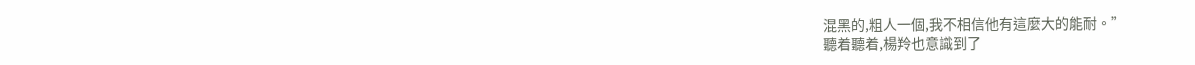混黑的,粗人一個,我不相信他有這麼大的能耐。”
聽着聽着,楊羚也意識到了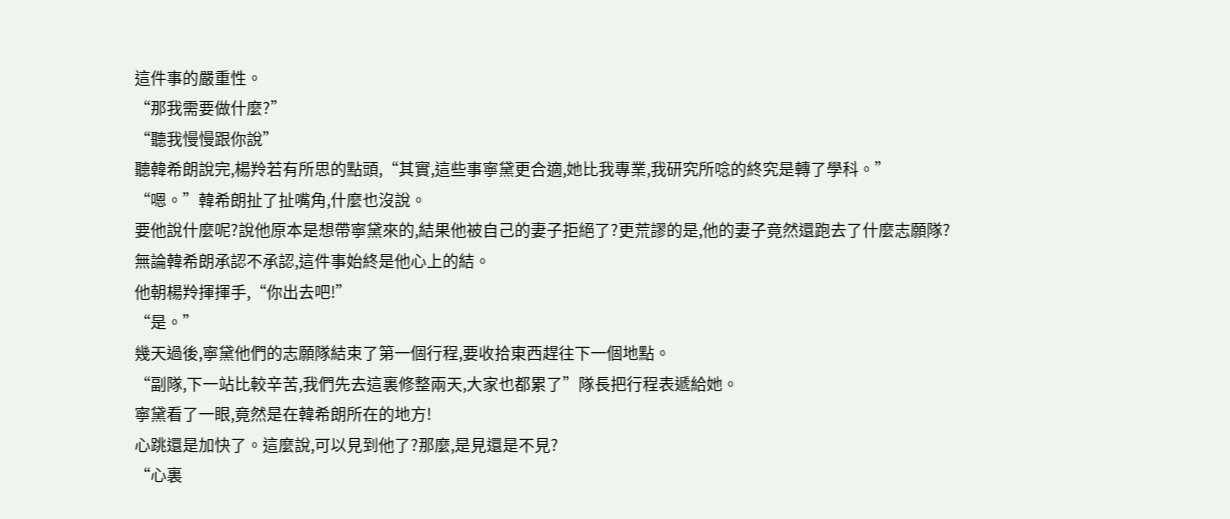這件事的嚴重性。
“那我需要做什麼?”
“聽我慢慢跟你說”
聽韓希朗說完,楊羚若有所思的點頭,“其實,這些事寧黛更合適,她比我專業,我研究所唸的終究是轉了學科。”
“嗯。”韓希朗扯了扯嘴角,什麼也沒說。
要他說什麼呢?說他原本是想帶寧黛來的,結果他被自己的妻子拒絕了?更荒謬的是,他的妻子竟然還跑去了什麼志願隊?
無論韓希朗承認不承認,這件事始終是他心上的結。
他朝楊羚揮揮手,“你出去吧!”
“是。”
幾天過後,寧黛他們的志願隊結束了第一個行程,要收拾東西趕往下一個地點。
“副隊,下一站比較辛苦,我們先去這裏修整兩天,大家也都累了”隊長把行程表遞給她。
寧黛看了一眼,竟然是在韓希朗所在的地方!
心跳還是加快了。這麼說,可以見到他了?那麼,是見還是不見?
“心裏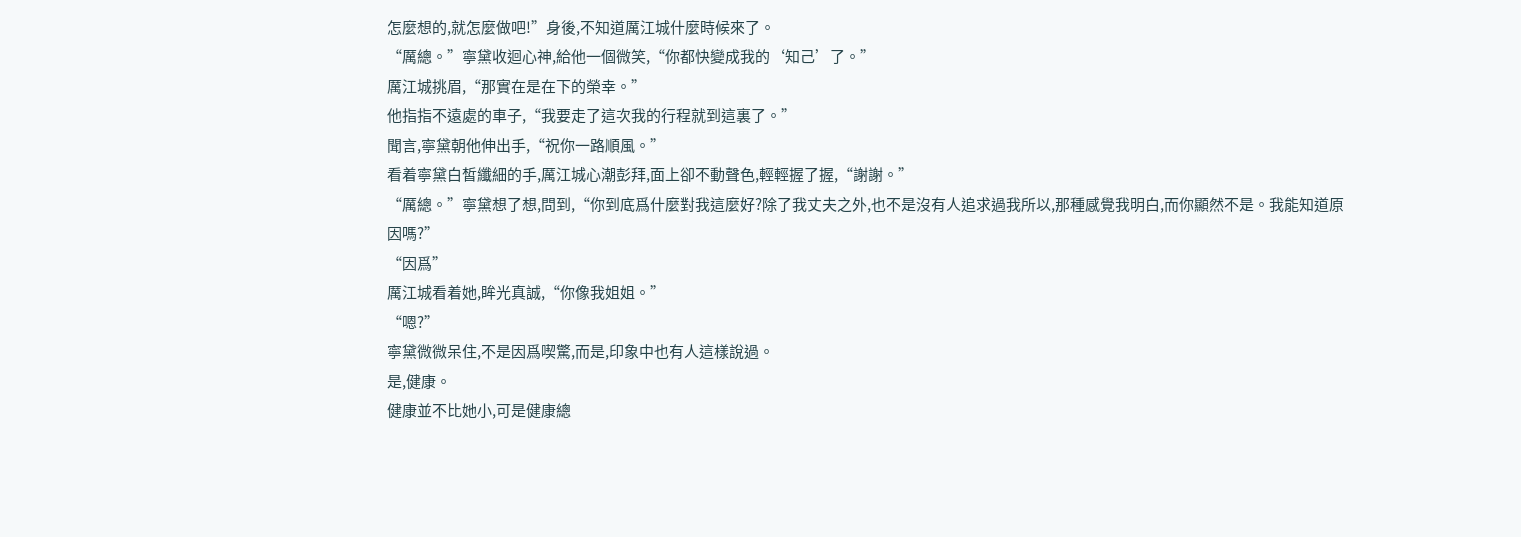怎麼想的,就怎麼做吧!”身後,不知道厲江城什麼時候來了。
“厲總。”寧黛收迴心神,給他一個微笑,“你都快變成我的‘知己’了。”
厲江城挑眉,“那實在是在下的榮幸。”
他指指不遠處的車子,“我要走了這次我的行程就到這裏了。”
聞言,寧黛朝他伸出手,“祝你一路順風。”
看着寧黛白皙纖細的手,厲江城心潮彭拜,面上卻不動聲色,輕輕握了握,“謝謝。”
“厲總。”寧黛想了想,問到,“你到底爲什麼對我這麼好?除了我丈夫之外,也不是沒有人追求過我所以,那種感覺我明白,而你顯然不是。我能知道原因嗎?”
“因爲”
厲江城看着她,眸光真誠,“你像我姐姐。”
“嗯?”
寧黛微微呆住,不是因爲喫驚,而是,印象中也有人這樣說過。
是,健康。
健康並不比她小,可是健康總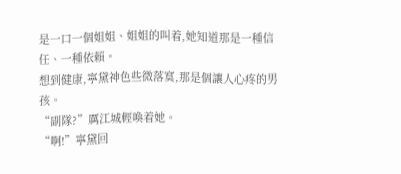是一口一個姐姐、姐姐的叫着,她知道那是一種信任、一種依賴。
想到健康,寧黛神色些微落寞,那是個讓人心疼的男孩。
“副隊?”厲江城輕喚着她。
“啊!”寧黛回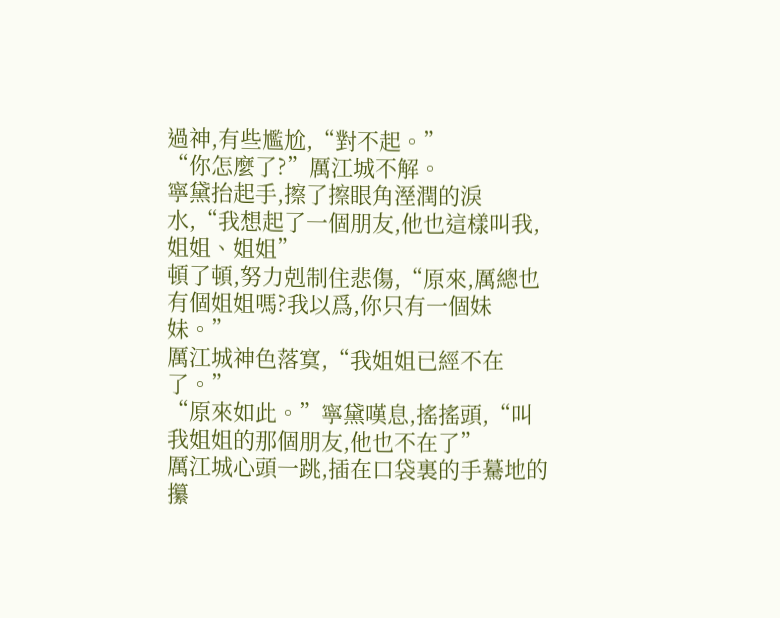過神,有些尷尬,“對不起。”
“你怎麼了?”厲江城不解。
寧黛抬起手,擦了擦眼角溼潤的淚水,“我想起了一個朋友,他也這樣叫我,姐姐、姐姐”
頓了頓,努力剋制住悲傷,“原來,厲總也有個姐姐嗎?我以爲,你只有一個妹妹。”
厲江城神色落寞,“我姐姐已經不在了。”
“原來如此。”寧黛嘆息,搖搖頭,“叫我姐姐的那個朋友,他也不在了”
厲江城心頭一跳,插在口袋裏的手驀地的攥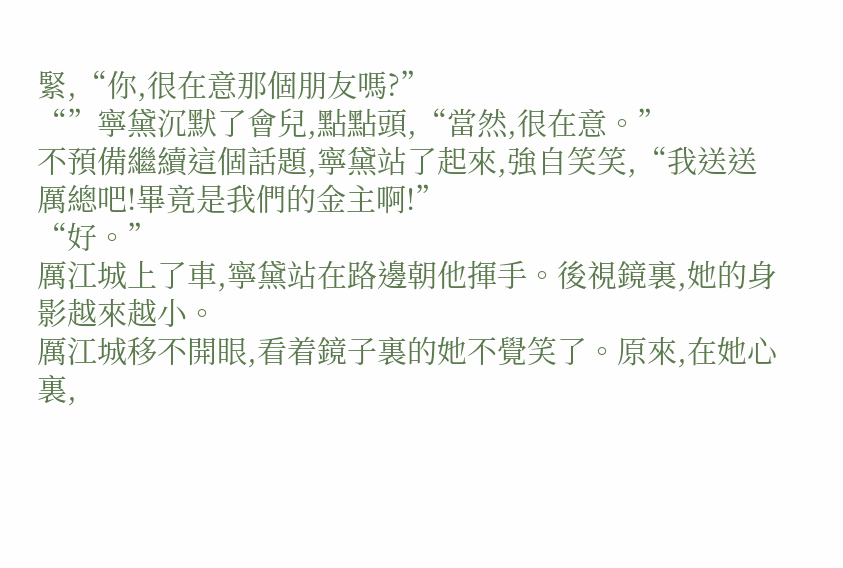緊,“你,很在意那個朋友嗎?”
“”寧黛沉默了會兒,點點頭,“當然,很在意。”
不預備繼續這個話題,寧黛站了起來,強自笑笑,“我送送厲總吧!畢竟是我們的金主啊!”
“好。”
厲江城上了車,寧黛站在路邊朝他揮手。後視鏡裏,她的身影越來越小。
厲江城移不開眼,看着鏡子裏的她不覺笑了。原來,在她心裏,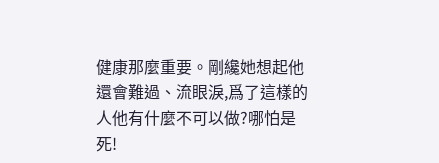健康那麼重要。剛纔她想起他還會難過、流眼淚,爲了這樣的人他有什麼不可以做?哪怕是死!